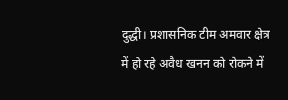दुद्धी। प्रशासनिक टीम अमवार क्षेत्र में हो रहे अवैध खनन को रोकने में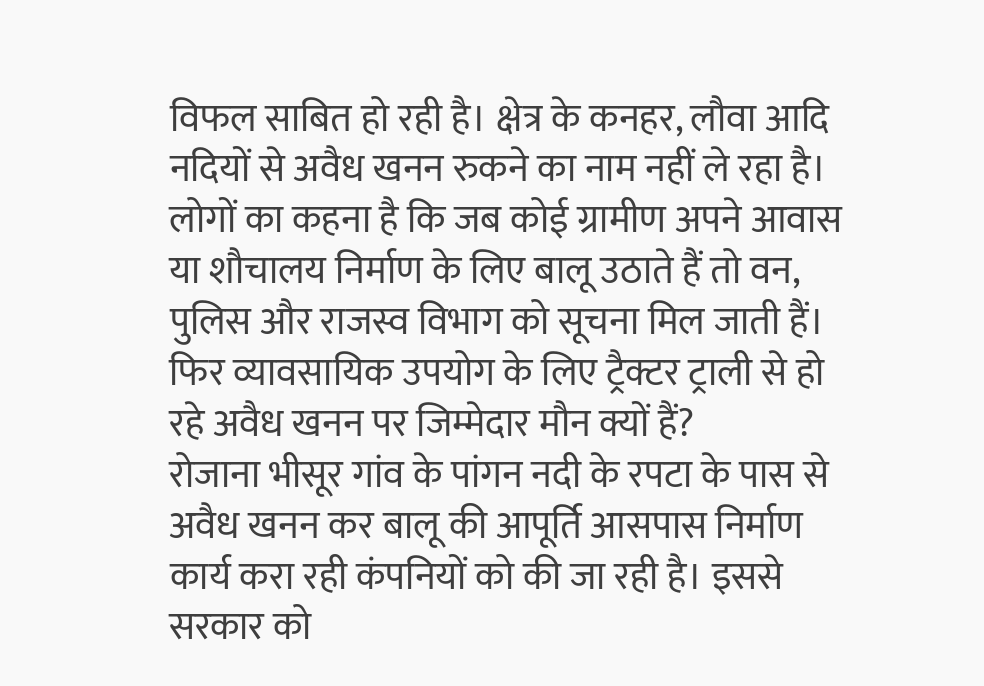विफल साबित हो रही है। क्षेत्र के कनहर, लौवा आदि नदियों से अवैध खनन रुकने का नाम नहीं ले रहा है। लोगों का कहना है कि जब कोई ग्रामीण अपने आवास या शौचालय निर्माण के लिए बालू उठाते हैं तो वन, पुलिस और राजस्व विभाग को सूचना मिल जाती हैं। फिर व्यावसायिक उपयोग के लिए ट्रैक्टर ट्राली से हो रहे अवैध खनन पर जिम्मेदार मौन क्यों हैं?
रोजाना भीसूर गांव के पांगन नदी के रपटा के पास से अवैध खनन कर बालू की आपूर्ति आसपास निर्माण कार्य करा रही कंपनियों को की जा रही है। इससे सरकार को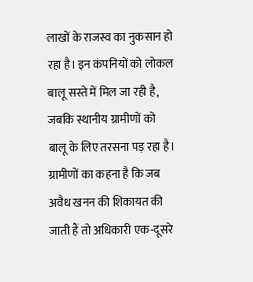लाखों के राजस्व का नुकसान हो रहा है। इन कंपनियों को लोकल बालू सस्ते में मिल जा रही है, जबकि स्थानीय ग्रामीणों को बालू के लिए तरसना पड़ रहा है। ग्रामीणों का कहना है कि जब अवैध खनन की शिकायत की जाती हैं तो अधिकारी एक-दूसरे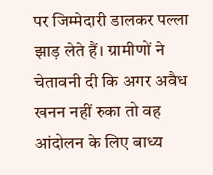पर जिम्मेदारी डालकर पल्ला झाड़ लेते हैं। ग्रामीणों ने चेतावनी दी कि अगर अवैध खनन नहीं रुका तो वह आंदोलन के लिए बाध्य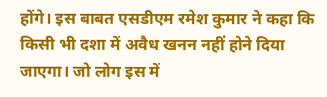होंगे। इस बाबत एसडीएम रमेश कुमार ने कहा कि किसी भी दशा में अवैध खनन नहीं होने दिया जाएगा। जो लोग इस में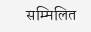सम्मिलित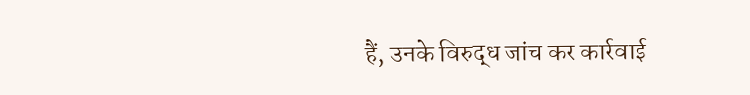हैं, उनके विरुद्ध जांच कर कार्रवाई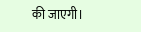की जाएगी।